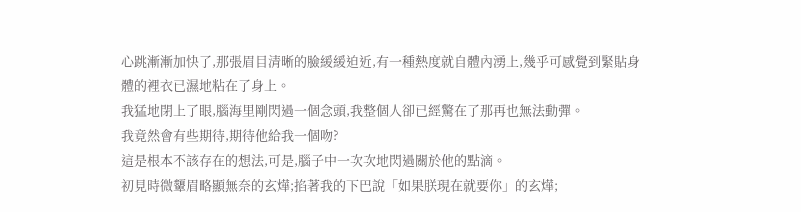心跳漸漸加快了,那張眉目清晰的臉緩緩迫近,有一種熱度就自體內湧上,幾乎可感覺到緊貼身體的裡衣已濕地粘在了身上。
我猛地閉上了眼,腦海里剛閃過一個念頭,我整個人卻已經驚在了那再也無法動彈。
我竟然會有些期待,期待他給我一個吻?
這是根本不該存在的想法,可是,腦子中一次次地閃過關於他的點滴。
初見時微顰眉略顯無奈的玄燁;掐著我的下巴說「如果朕現在就要你」的玄燁;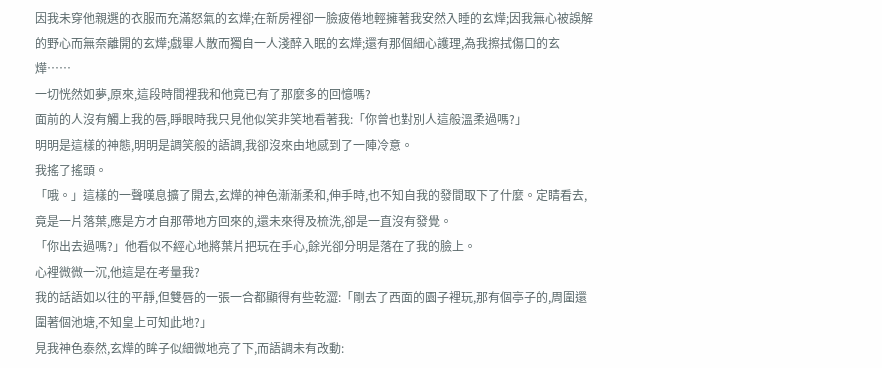因我未穿他親選的衣服而充滿怒氣的玄燁;在新房裡卻一臉疲倦地輕擁著我安然入睡的玄燁;因我無心被誤解的野心而無奈離開的玄燁;戲畢人散而獨自一人淺醉入眠的玄燁;還有那個細心護理,為我擦拭傷口的玄燁……
一切恍然如夢,原來,這段時間裡我和他竟已有了那麼多的回憶嗎?
面前的人沒有觸上我的唇,睜眼時我只見他似笑非笑地看著我:「你曾也對別人這般溫柔過嗎?」
明明是這樣的神態,明明是調笑般的語調,我卻沒來由地感到了一陣冷意。
我搖了搖頭。
「哦。」這樣的一聲嘆息擴了開去,玄燁的神色漸漸柔和,伸手時,也不知自我的發間取下了什麼。定睛看去,竟是一片落葉,應是方才自那帶地方回來的,還未來得及梳洗,卻是一直沒有發覺。
「你出去過嗎?」他看似不經心地將葉片把玩在手心,餘光卻分明是落在了我的臉上。
心裡微微一沉,他這是在考量我?
我的話語如以往的平靜,但雙唇的一張一合都顯得有些乾澀:「剛去了西面的園子裡玩,那有個亭子的,周圍還圍著個池塘,不知皇上可知此地?」
見我神色泰然,玄燁的眸子似細微地亮了下,而語調未有改動: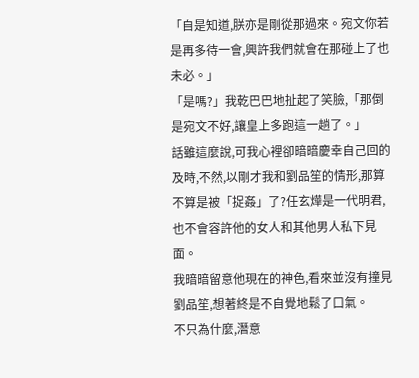「自是知道,朕亦是剛從那過來。宛文你若是再多待一會,興許我們就會在那碰上了也未必。」
「是嗎?」我乾巴巴地扯起了笑臉,「那倒是宛文不好,讓皇上多跑這一趟了。」
話雖這麼說,可我心裡卻暗暗慶幸自己回的及時,不然,以剛才我和劉品笙的情形,那算不算是被「捉姦」了?任玄燁是一代明君,也不會容許他的女人和其他男人私下見面。
我暗暗留意他現在的神色,看來並沒有撞見劉品笙,想著終是不自覺地鬆了口氣。
不只為什麼,潛意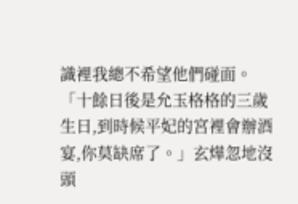識裡我總不希望他們碰面。
「十餘日後是允玉格格的三歲生日,到時候平妃的宮裡會辦酒宴,你莫缺席了。」玄燁忽地沒頭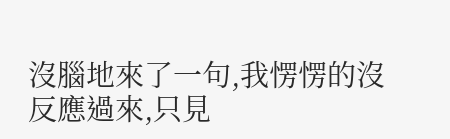沒腦地來了一句,我愣愣的沒反應過來,只見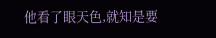他看了眼天色,就知是要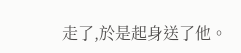走了,於是起身送了他。